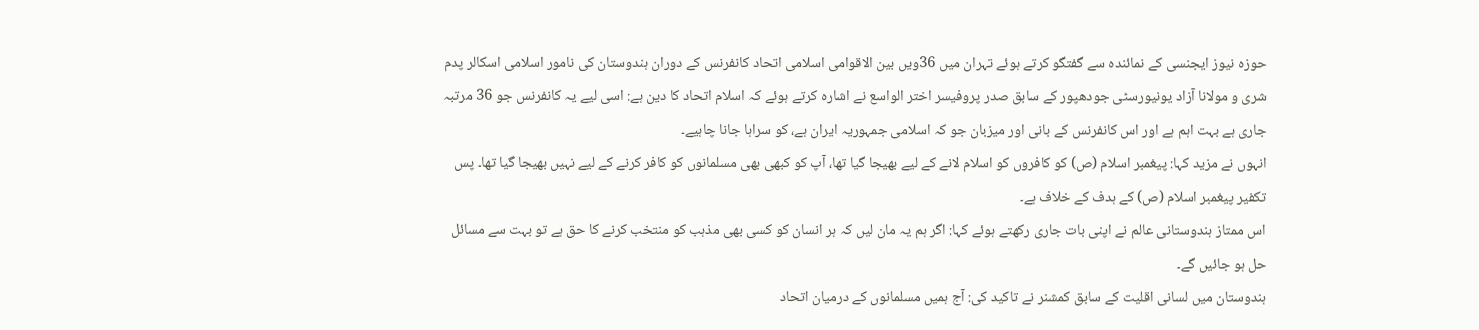حوزہ نیوز ایجنسی کے نمائندہ سے گفتگو کرتے ہوئے تہران میں 36ویں بین الاقوامی اسلامی اتحاد کانفرنس کے دوران ہندوستان کی نامور اسلامی اسکالر پدم شری و مولانا آزاد یونیورسٹی جودھپور کے سابق صدر پروفیسر اختر الواسع نے اشارہ کرتے ہوئے کہ اسلام اتحاد کا دین ہے: اسی لیے یہ کانفرنس جو 36 مرتبہ جاری ہے بہت اہم ہے اور اس کانفرنس کے بانی اور میزبان جو کہ اسلامی جمہوریہ ایران ہے، کو سراہا جانا چاہیے۔
انہوں نے مزید کہا: پیغمبر اسلام (ص) کو کافروں کو اسلام لانے کے لیے بھیجا گیا تھا، آپ کو کبھی بھی مسلمانوں کو کافر کرنے کے لیے نہیں بھیجا گیا تھا۔ پس تکفیر پیغمبر اسلام (ص) کے ہدف کے خلاف ہے۔
اس ممتاز ہندوستانی عالم نے اپنی بات جاری رکھتے ہوئے کہا: اگر ہم یہ مان لیں کہ ہر انسان کو کسی بھی مذہب کو منتخب کرنے کا حق ہے تو بہت سے مسائل حل ہو جائیں گے۔
ہندوستان میں لسانی اقلیت کے سابق کمشنر نے تاکید کی: آج ہمیں مسلمانوں کے درمیان اتحاد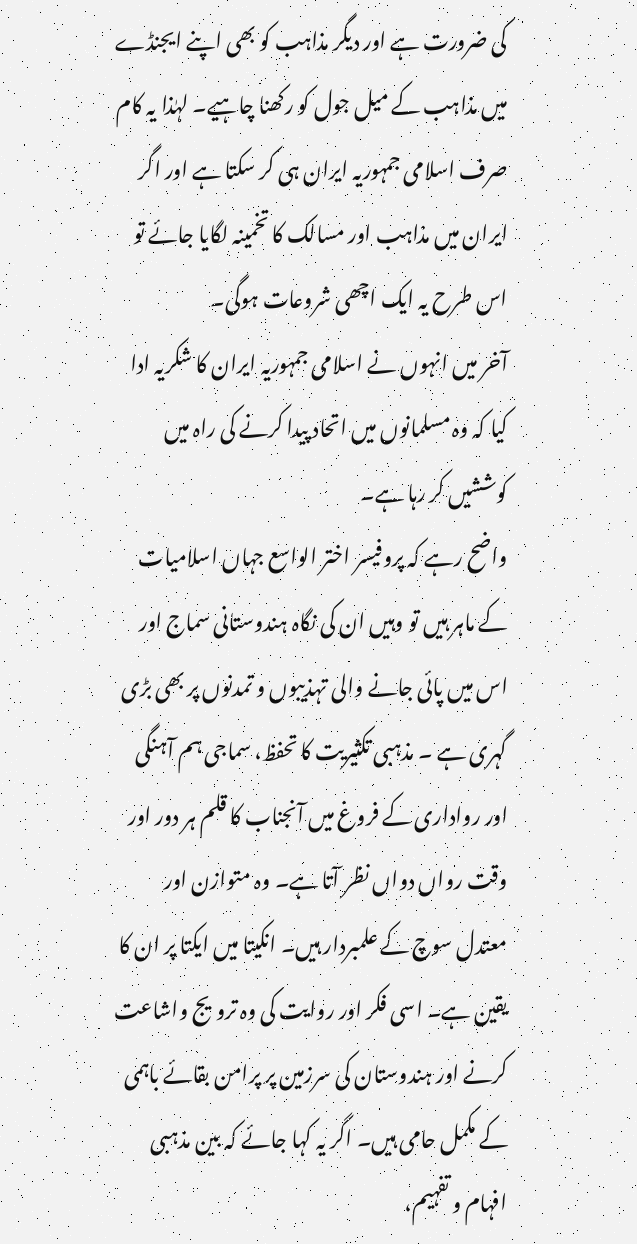کی ضرورت ہے اور دیگر مذاہب کو بھی اپنے ایجنڈے میں مذاہب کے میل جول کو رکھنا چاہیے۔ لہٰذا یہ کام صرف اسلامی جمہوریہ ایران ہی کر سکتا ہے اور اگر ایران میں مذاہب اور مسالک کا تخمینہ لگایا جائے تو اس طرح یہ ایک اچھی شروعات ہوگی۔
آخر میں انہوں نے اسلامی جمہوریہ ایران کا شکریہ ادا کیا کہ وہ مسلمانوں میں اتحاد پیدا کرنے کی راہ میں کوششیں کر رہا ہے۔
واضح رہے کہ پروفیسر اختر الواسع جہاں اسلامیات کے ماہر ہیں تو وہیں ان کی نگاہ ہندوستانی سماج اور اس میں پائی جانے والی تہذیبوں و تمدنوں پر بھی بڑی گہری ہے ۔ مذہبی تکثیریت کا تحفظ، سماجی ہم آہنگی اور رواداری کے فروغ میں آنجناب کا قلم ہر دور اور وقت رواں دواں نظر آتا ہے۔ وہ متوازن اور معتدل سوچ کے علمبردار ہیں۔ انکیتا میں ایکتا پر ان کا یقین ہے۔ اسی فکر اور روایت کی وہ ترویج واشاعت کرنے اور ہندوستان کی سرزمین پر پرامن بقائے باہمی کے مکمل حامی ہیں۔ اگر یہ کہا جائے کہ بین مذہبی افہام و تفہیم،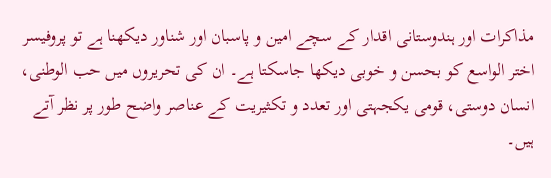مذاکرات اور ہندوستانی اقدار کے سچے امین و پاسبان اور شناور دیکھنا ہے تو پروفیسر اختر الواسع کو بحسن و خوبی دیکھا جاسکتا ہے۔ ان کی تحریروں میں حب الوطنی، انسان دوستی، قومی یکجہتی اور تعدد و تکثیریت کے عناصر واضح طور پر نظر آتے ہیں۔